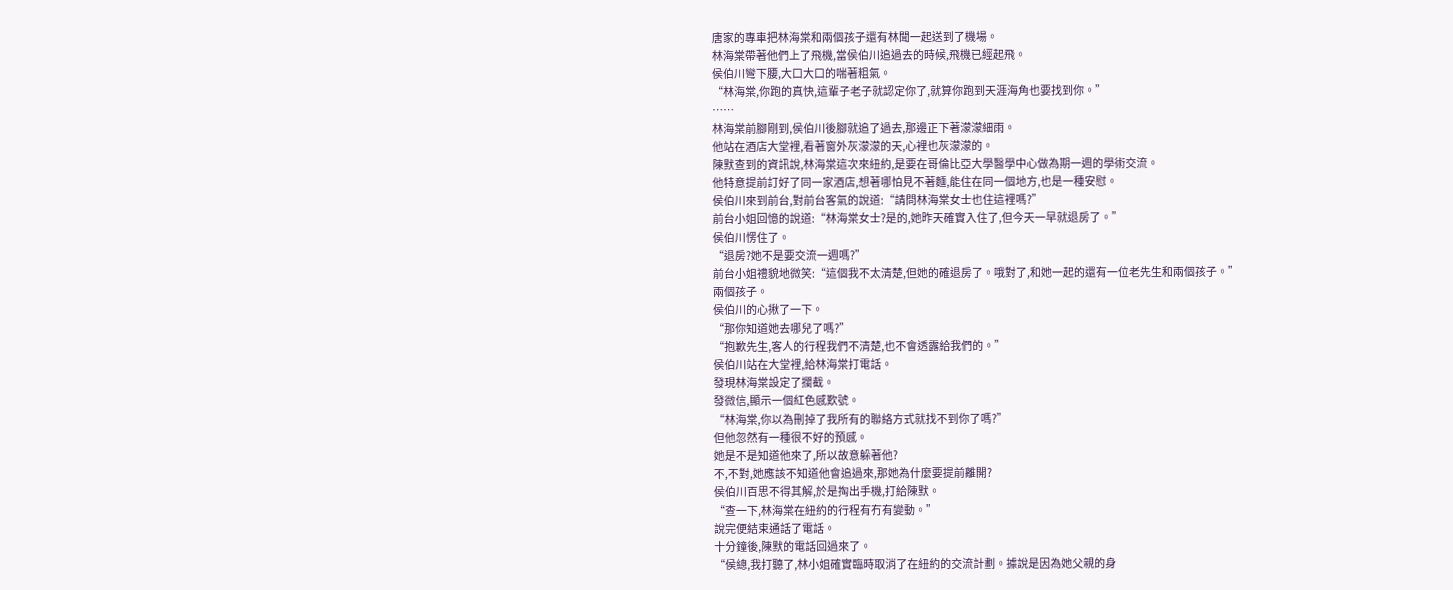唐家的專車把林海棠和兩個孩子還有林聞一起送到了機場。
林海棠帶著他們上了飛機,當侯伯川追過去的時候,飛機已經起飛。
侯伯川彎下腰,大口大口的喘著粗氣。
“林海棠,你跑的真快,這輩子老子就認定你了,就算你跑到天涯海角也要找到你。”
……
林海棠前腳剛到,侯伯川後腳就追了過去,那邊正下著濛濛細雨。
他站在酒店大堂裡,看著窗外灰濛濛的天,心裡也灰濛濛的。
陳默查到的資訊說,林海棠這次來紐約,是要在哥倫比亞大學醫學中心做為期一週的學術交流。
他特意提前訂好了同一家酒店,想著哪怕見不著麵,能住在同一個地方,也是一種安慰。
侯伯川來到前台,對前台客氣的說道:“請問林海棠女士也住這裡嗎?”
前台小姐回憶的說道:“林海棠女士?是的,她昨天確實入住了,但今天一早就退房了。”
侯伯川愣住了。
“退房?她不是要交流一週嗎?”
前台小姐禮貌地微笑:“這個我不太清楚,但她的確退房了。哦對了,和她一起的還有一位老先生和兩個孩子。”
兩個孩子。
侯伯川的心揪了一下。
“那你知道她去哪兒了嗎?”
“抱歉先生,客人的行程我們不清楚,也不會透露給我們的。”
侯伯川站在大堂裡,給林海棠打電話。
發現林海棠設定了攔截。
發微信,顯示一個紅色感歎號。
“林海棠,你以為刪掉了我所有的聯絡方式就找不到你了嗎?”
但他忽然有一種很不好的預感。
她是不是知道他來了,所以故意躲著他?
不,不對,她應該不知道他會追過來,那她為什麼要提前離開?
侯伯川百思不得其解,於是掏出手機,打給陳默。
“查一下,林海棠在紐約的行程有冇有變動。”
說完便結束通話了電話。
十分鐘後,陳默的電話回過來了。
“侯總,我打聽了,林小姐確實臨時取消了在紐約的交流計劃。據說是因為她父親的身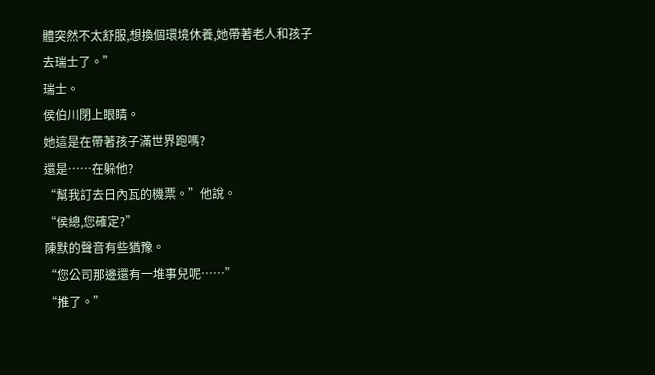體突然不太舒服,想換個環境休養,她帶著老人和孩子去瑞士了。”
瑞士。
侯伯川閉上眼睛。
她這是在帶著孩子滿世界跑嗎?
還是……在躲他?
“幫我訂去日內瓦的機票。”他說。
“侯總,您確定?”
陳默的聲音有些猶豫。
“您公司那邊還有一堆事兒呢……”
“推了。”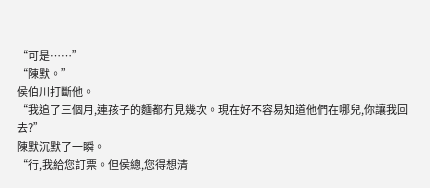“可是……”
“陳默。”
侯伯川打斷他。
“我追了三個月,連孩子的麵都冇見幾次。現在好不容易知道他們在哪兒,你讓我回去?”
陳默沉默了一瞬。
“行,我給您訂票。但侯總,您得想清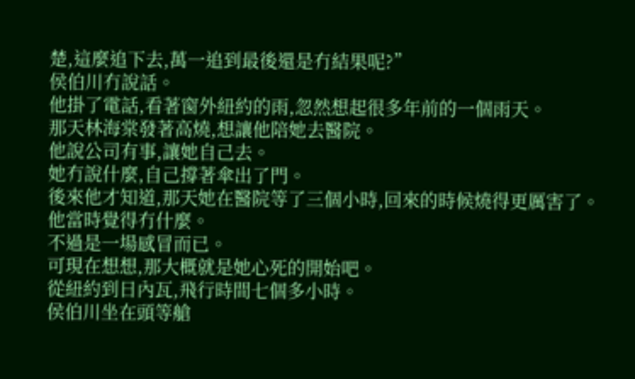楚,這麼追下去,萬一追到最後還是冇結果呢?”
侯伯川冇說話。
他掛了電話,看著窗外紐約的雨,忽然想起很多年前的一個雨天。
那天林海棠發著高燒,想讓他陪她去醫院。
他說公司有事,讓她自己去。
她冇說什麼,自己撐著傘出了門。
後來他才知道,那天她在醫院等了三個小時,回來的時候燒得更厲害了。
他當時覺得冇什麼。
不過是一場感冒而已。
可現在想想,那大概就是她心死的開始吧。
從紐約到日內瓦,飛行時間七個多小時。
侯伯川坐在頭等艙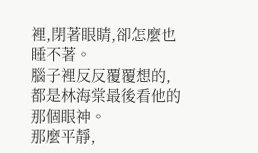裡,閉著眼睛,卻怎麼也睡不著。
腦子裡反反覆覆想的,都是林海棠最後看他的那個眼神。
那麼平靜,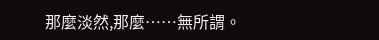那麼淡然,那麼……無所謂。